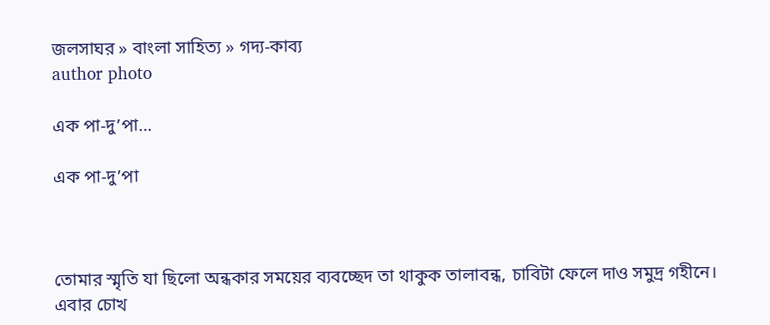জলসাঘর » বাংলা সাহিত্য » গদ্য-কাব্য
author photo

এক পা-দু’পা…

এক পা-দু’পা



তোমার স্মৃতি যা ছিলো অন্ধকার সময়ের ব্যবচ্ছেদ তা থাকুক তালাবন্ধ, চাবিটা ফেলে দাও সমুদ্র গহীনে। এবার চোখ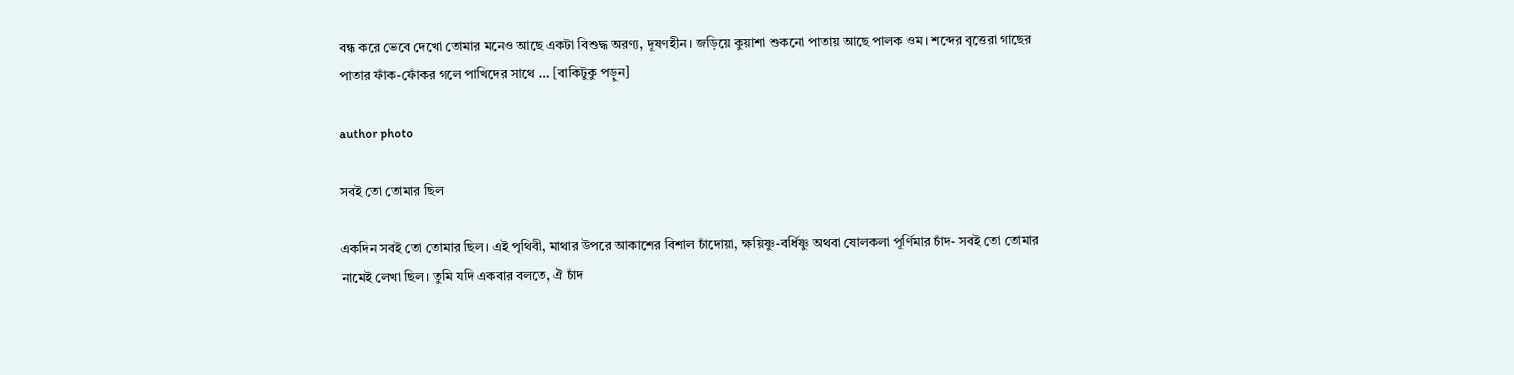বন্ধ করে ভেবে দেখো তোমার মনেও আছে একটা বিশুদ্ধ অরণ্য, দূষণহীন। জড়িয়ে কুয়াশা শুকনো পাতায় আছে পালক ওম। শব্দের বৃত্তেরা গাছের পাতার ফাঁক-ফোঁকর গলে পাখিদের সাথে … [বাকিটুকু পড়ুন]

author photo

সবই তো তোমার ছিল

একদিন সবই তো তোমার ছিল। এই পৃথিবী, মাথার উপরে আকাশের বিশাল চাঁদোয়া, ক্ষয়িষ্ণু-বর্ধিষ্ণু অথবা ষোলকলা পূর্ণিমার চাঁদ- সবই তো তোমার নামেই লেখা ছিল। তুমি যদি একবার বলতে, ঐ চাঁদ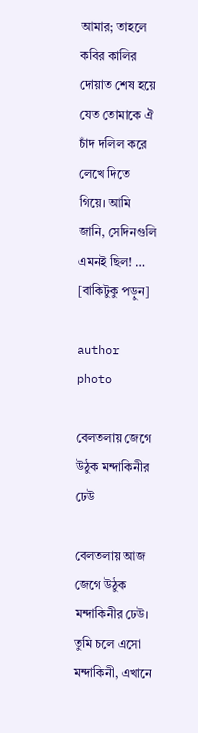আমার; তাহলে কবির কালির দোয়াত শেষ হয়ে যেত তোমাকে ঐ চাঁদ দলিল করে লেখে দিতে গিয়ে। আমি জানি, সেদিনগুলি এমনই ছিল! … [বাকিটুকু পড়ুন]

author photo

বেলতলায় জেগে উঠুক মন্দাকিনীর ঢেউ

বেলতলায় আজ জেগে উঠুক মন্দাকিনীর ঢেউ। তুমি চলে এসো মন্দাকিনী, এখানে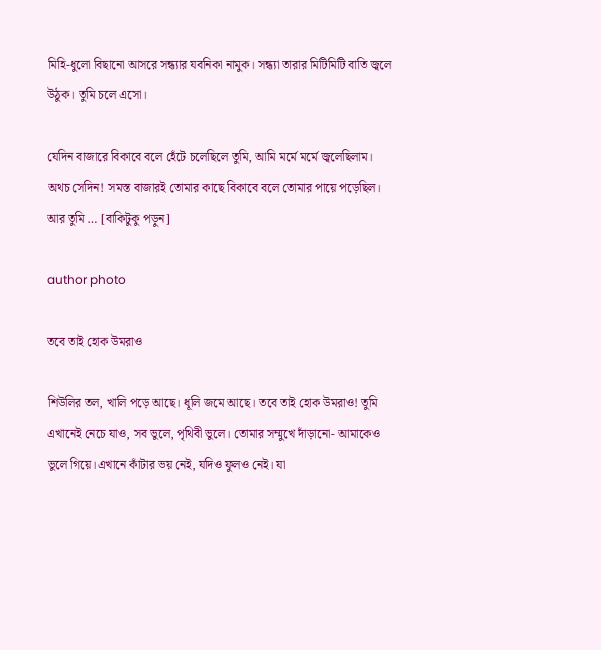মিহি-ধুলো বিছানো আসরে সন্ধ্যার যবনিকা নামুক। সন্ধ্যা তারার মিটিমিটি বাতি জ্বলে উঠুক। তুমি চলে এসো।

যেদিন বাজারে বিকাবে বলে হেঁটে চলেছিলে তুমি, আমি মর্মে মর্মে জ্বলেছিলাম। অথচ সেদিন! সমস্ত বাজারই তোমার কাছে বিকাবে বলে তোমার পায়ে পড়েছিল। আর তুমি … [বাকিটুকু পড়ুন]

author photo

তবে তাই হোক উমরাও

শিউলির তল, খালি পড়ে আছে। ধূলি জমে আছে। তবে তাই হোক উমরাও! তুমি এখানেই নেচে যাও, সব ভুলে, পৃথিবী ভুলে। তোমার সম্মুখে দাঁড়ানো- আমাকেও ভুলে গিয়ে।এখানে কাঁটার ভয় নেই, যদিও ফুলও নেই। যা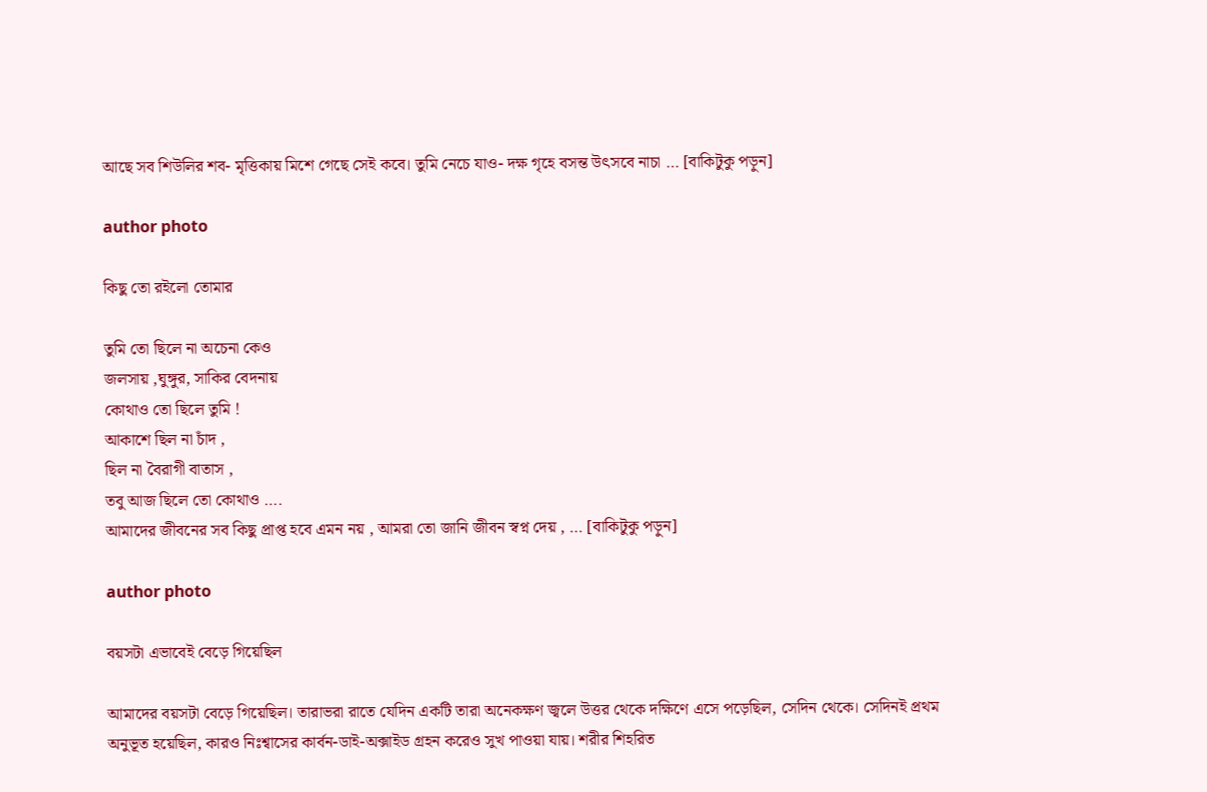আছে সব শিউলির শব- মৃত্তিকায় মিশে গেছে সেই কবে। তুমি নেচে যাও- দক্ষ গৃহে বসন্ত উৎসবে নাচা … [বাকিটুকু পড়ুন]

author photo

কিছু তো রইলো তোমার

তুমি তো ছিলে না অচেনা কেও
জলসায় ,ঘুঙ্গুর, সাকির বেদনায়
কোথাও তো ছিলে তুমি !
আকাশে ছিল না চাঁদ ,
ছিল না বৈরাগী বাতাস ,
তবু আজ ছিলে তো কোথাও ….
আমাদের জীবনের সব কিছু প্রাপ্ত হবে এমন নয় , আমরা তো জানি জীবন স্বপ্ন দেয় , … [বাকিটুকু পড়ুন]

author photo

বয়সটা এভাবেই বেড়ে গিয়েছিল

আমাদের বয়সটা বেড়ে গিয়েছিল। তারাভরা রাতে যেদিন একটি তারা অনেকক্ষণ জ্বলে উত্তর থেকে দক্ষিণে এসে পড়েছিল, সেদিন থেকে। সেদিনই প্রথম অনুভূত হয়েছিল, কারও নিঃশ্বাসের কার্বন-ডাই-অক্সাইড গ্রহন করেও সুখ পাওয়া যায়। শরীর শিহরিত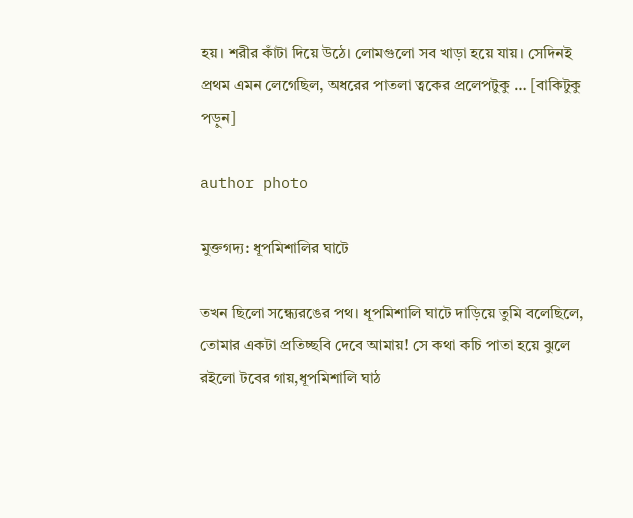হয়। শরীর কাঁটা দিয়ে উঠে। লোমগুলো সব খাড়া হয়ে যায়। সেদিনই প্রথম এমন লেগেছিল, অধরের পাতলা ত্বকের প্রলেপটুকু … [বাকিটুকু পড়ুন]

author photo

মুক্তগদ্য: ধূপমিশালির ঘাটে

তখন ছিলো সন্ধ্যেরঙের পথ। ধূপমিশালি ঘাটে দাড়িয়ে তুমি বলেছিলে, তোমার একটা প্রতিচ্ছবি দেবে আমায়! সে কথা কচি পাতা হয়ে ঝুলে রইলো টবের গায়,ধূপমিশালি ঘাঠ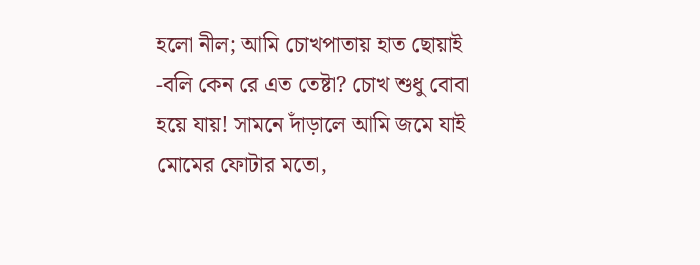হলো নীল; আমি চোখপাতায় হাত ছোয়াই -বলি কেন রে এত তেষ্টা? চোখ শুধু বোবা হয়ে যায়! সামনে দাঁড়ালে আমি জমে যাই মোমের ফোটার মতো,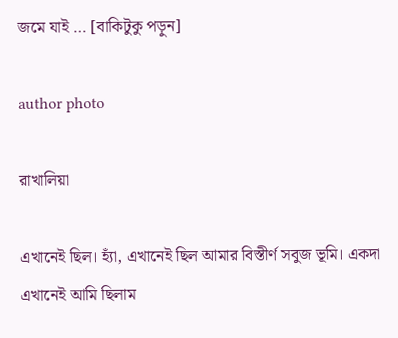জমে যাই … [বাকিটুকু পড়ুন]

author photo

রাখালিয়া

এখানেই ছিল। হ্যাঁ, এখানেই ছিল আমার বিস্তীর্ণ সবুজ ভূমি। একদা এখানেই আমি ছিলাম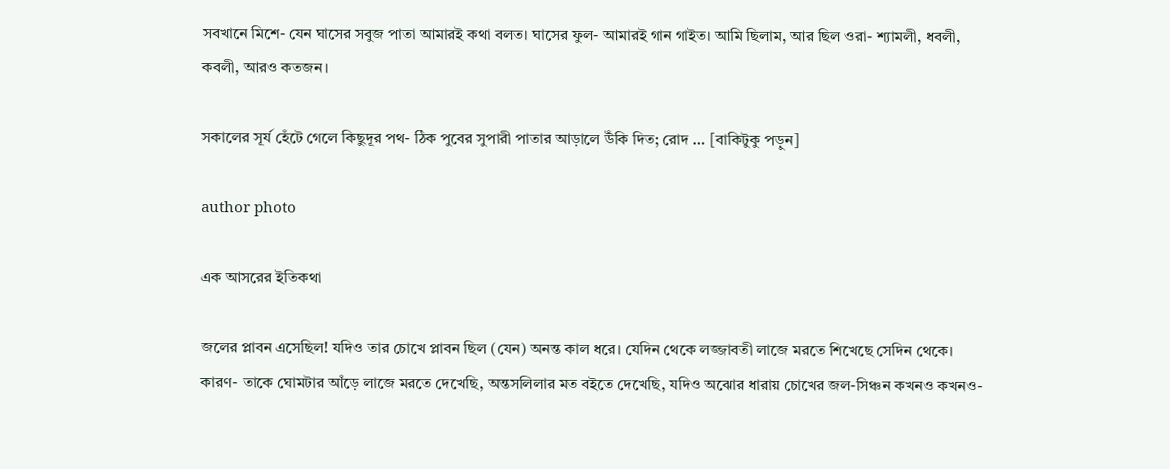সবখানে মিশে- যেন ঘাসের সবুজ পাতা আমারই কথা বলত। ঘাসের ফুল- আমারই গান গাইত। আমি ছিলাম, আর ছিল ওরা- শ্যামলী, ধবলী, কবলী, আরও কতজন।

সকালের সূর্য হেঁটে গেলে কিছুদূর পথ- ঠিক পুবের সুপারী পাতার আড়ালে উঁকি দিত; রোদ … [বাকিটুকু পড়ুন]

author photo

এক আসরের ইতিকথা

জলের প্লাবন এসেছিল! যদিও তার চোখে প্লাবন ছিল (যেন) অনন্ত কাল ধরে। যেদিন থেকে লজ্জাবতী লাজে মরতে শিখেছে সেদিন থেকে। কারণ- তাকে ঘোমটার আঁড়ে লাজে মরতে দেখেছি, অন্তসলিলার মত বইতে দেখেছি, যদিও অঝোর ধারায় চোখের জল-সিঞ্চন কখনও কখনও-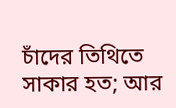চাঁদের তিথিতে সাকার হত; আর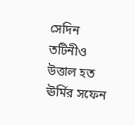সেদিন তটিনীও উত্তাল হত ঊর্মির সফেন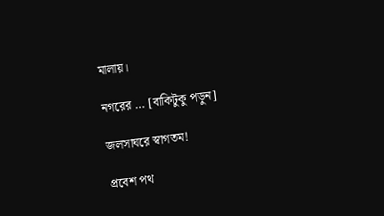মালায়।

নগরের … [বাকিটুকু পড়ুন]

জলসাঘরে স্বাগতম!

প্রবেশ পথ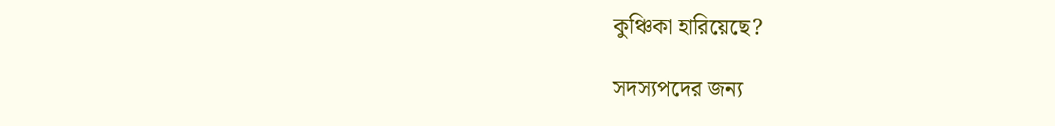কুঞ্চিকা হারিয়েছে?

সদস্যপদের জন্য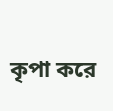কৃপা করে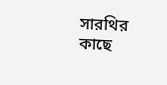সারথির কাছে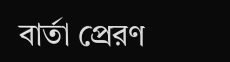বার্তা প্রেরণ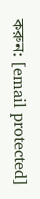করুন: [email protected]